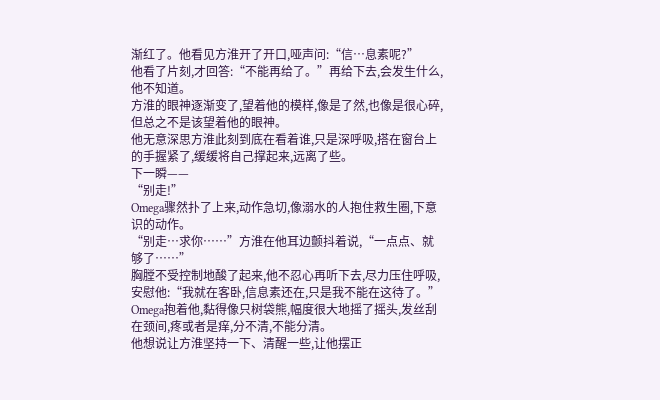渐红了。他看见方淮开了开口,哑声问:“信…息素呢?”
他看了片刻,才回答:“不能再给了。”再给下去,会发生什么,他不知道。
方淮的眼神逐渐变了,望着他的模样,像是了然,也像是很心碎,但总之不是该望着他的眼神。
他无意深思方淮此刻到底在看着谁,只是深呼吸,搭在窗台上的手握紧了,缓缓将自己撑起来,远离了些。
下一瞬——
“别走!”
Omega骤然扑了上来,动作急切,像溺水的人抱住救生圈,下意识的动作。
“别走…求你……”方淮在他耳边颤抖着说,“一点点、就够了……”
胸膛不受控制地酸了起来,他不忍心再听下去,尽力压住呼吸,安慰他:“我就在客卧,信息素还在,只是我不能在这待了。”
Omega抱着他,黏得像只树袋熊,幅度很大地摇了摇头,发丝刮在颈间,疼或者是痒,分不清,不能分清。
他想说让方淮坚持一下、清醒一些,让他摆正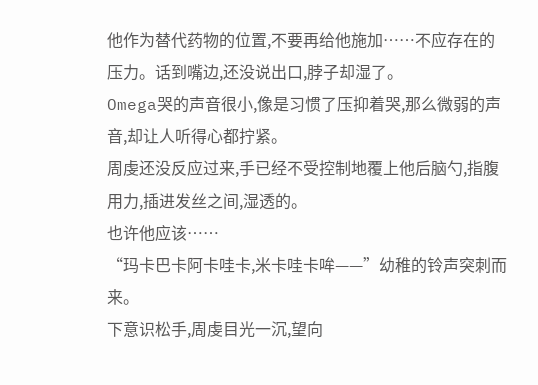他作为替代药物的位置,不要再给他施加……不应存在的压力。话到嘴边,还没说出口,脖子却湿了。
Omega哭的声音很小,像是习惯了压抑着哭,那么微弱的声音,却让人听得心都拧紧。
周虔还没反应过来,手已经不受控制地覆上他后脑勺,指腹用力,插进发丝之间,湿透的。
也许他应该……
“玛卡巴卡阿卡哇卡,米卡哇卡哞——”幼稚的铃声突刺而来。
下意识松手,周虔目光一沉,望向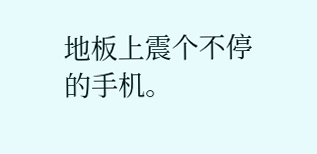地板上震个不停的手机。